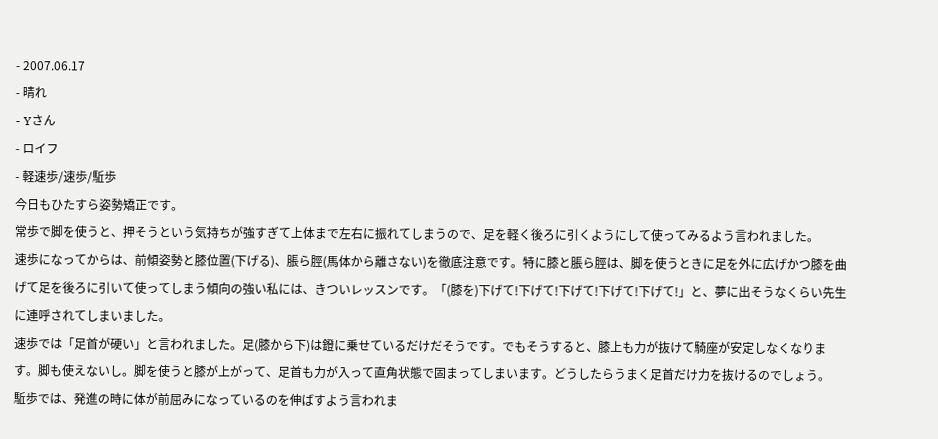- 2007.06.17
- 晴れ
- Yさん
- ロイフ
- 軽速歩/速歩/駈歩
今日もひたすら姿勢矯正です。
常歩で脚を使うと、押そうという気持ちが強すぎて上体まで左右に振れてしまうので、足を軽く後ろに引くようにして使ってみるよう言われました。
速歩になってからは、前傾姿勢と膝位置(下げる)、脹ら脛(馬体から離さない)を徹底注意です。特に膝と脹ら脛は、脚を使うときに足を外に広げかつ膝を曲げて足を後ろに引いて使ってしまう傾向の強い私には、きついレッスンです。「(膝を)下げて!下げて!下げて!下げて!下げて!」と、夢に出そうなくらい先生に連呼されてしまいました。
速歩では「足首が硬い」と言われました。足(膝から下)は鐙に乗せているだけだそうです。でもそうすると、膝上も力が抜けて騎座が安定しなくなります。脚も使えないし。脚を使うと膝が上がって、足首も力が入って直角状態で固まってしまいます。どうしたらうまく足首だけ力を抜けるのでしょう。
駈歩では、発進の時に体が前屈みになっているのを伸ばすよう言われま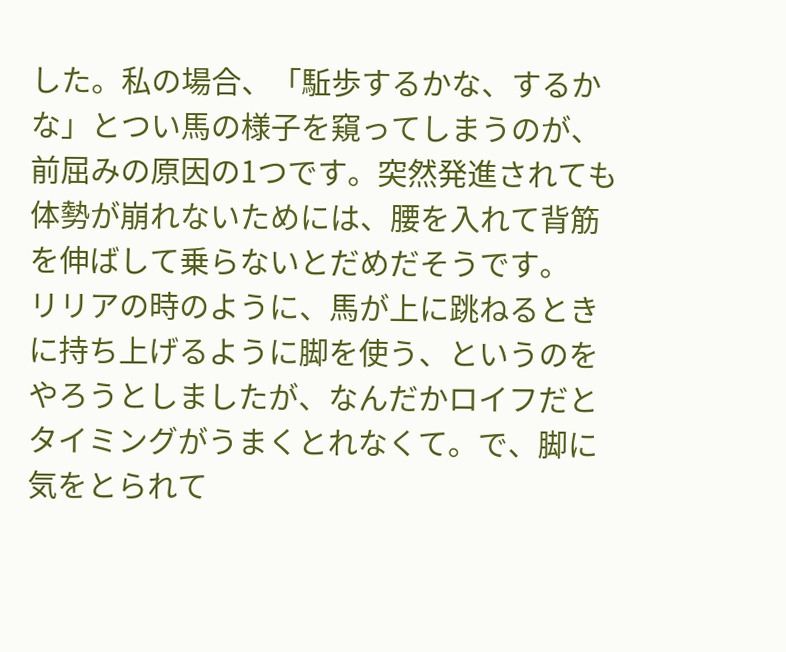した。私の場合、「駈歩するかな、するかな」とつい馬の様子を窺ってしまうのが、前屈みの原因の1つです。突然発進されても体勢が崩れないためには、腰を入れて背筋を伸ばして乗らないとだめだそうです。
リリアの時のように、馬が上に跳ねるときに持ち上げるように脚を使う、というのをやろうとしましたが、なんだかロイフだとタイミングがうまくとれなくて。で、脚に気をとられて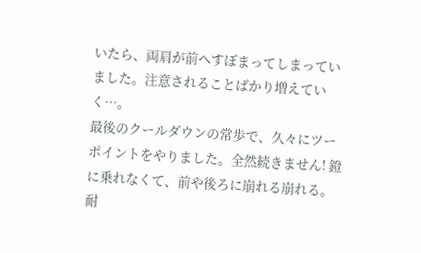いたら、両肩が前へすぼまってしまっていました。注意されることばかり増えていく…。
最後のクールダウンの常歩で、久々にツーポイントをやりました。全然続きません! 鐙に乗れなくて、前や後ろに崩れる崩れる。耐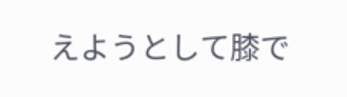えようとして膝で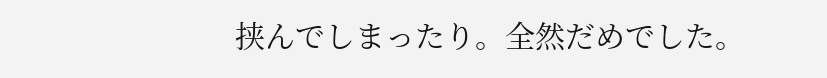挟んでしまったり。全然だめでした。